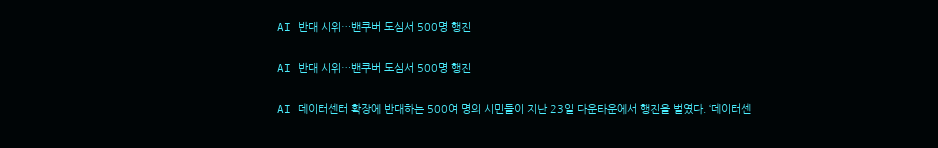AI 반대 시위…밴쿠버 도심서 500명 행진

AI 반대 시위…밴쿠버 도심서 500명 행진

AI 데이터센터 확장에 반대하는 500여 명의 시민들이 지난 23일 다운타운에서 행진을 벌였다. ‘데이터센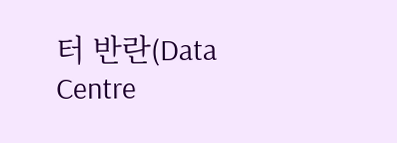터 반란(Data Centre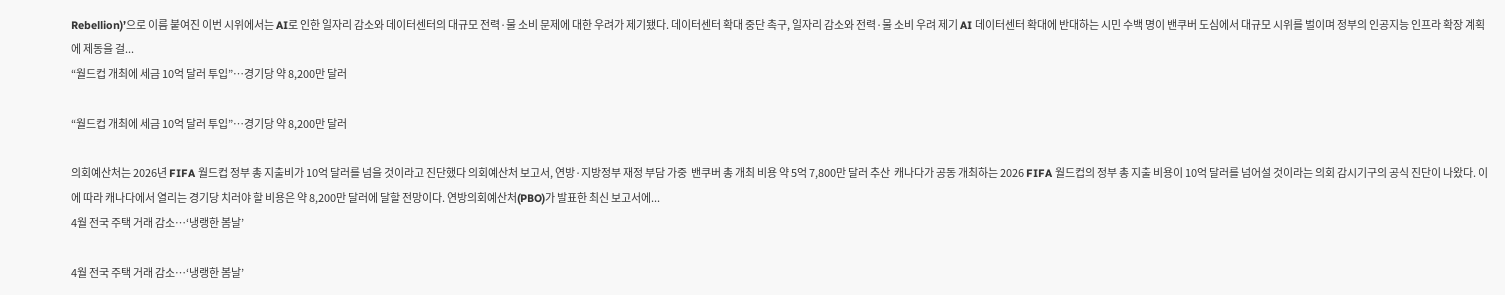Rebellion)’으로 이름 붙여진 이번 시위에서는 AI로 인한 일자리 감소와 데이터센터의 대규모 전력·물 소비 문제에 대한 우려가 제기됐다. 데이터센터 확대 중단 촉구, 일자리 감소와 전력·물 소비 우려 제기 AI 데이터센터 확대에 반대하는 시민 수백 명이 밴쿠버 도심에서 대규모 시위를 벌이며 정부의 인공지능 인프라 확장 계획에 제동을 걸...
“월드컵 개최에 세금 10억 달러 투입”…경기당 약 8,200만 달러

“월드컵 개최에 세금 10억 달러 투입”…경기당 약 8,200만 달러

의회예산처는 2026년 FIFA 월드컵 정부 총 지출비가 10억 달러를 넘을 것이라고 진단했다 의회예산처 보고서, 연방·지방정부 재정 부담 가중  밴쿠버 총 개최 비용 약 5억 7,800만 달러 추산  캐나다가 공동 개최하는 2026 FIFA 월드컵의 정부 총 지출 비용이 10억 달러를 넘어설 것이라는 의회 감시기구의 공식 진단이 나왔다. 이에 따라 캐나다에서 열리는 경기당 치러야 할 비용은 약 8,200만 달러에 달할 전망이다. 연방의회예산처(PBO)가 발표한 최신 보고서에...
4월 전국 주택 거래 감소…‘냉랭한 봄날’

4월 전국 주택 거래 감소…‘냉랭한 봄날’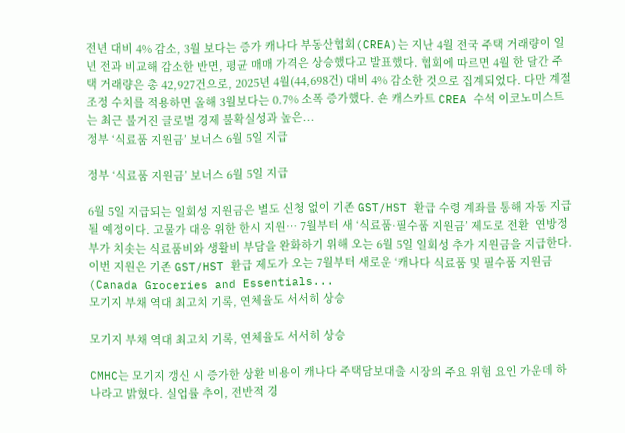전년 대비 4% 감소, 3월 보다는 증가 캐나다 부동산협회(CREA)는 지난 4월 전국 주택 거래량이 일 년 전과 비교해 감소한 반면, 평균 매매 가격은 상승했다고 발표했다. 협회에 따르면 4월 한 달간 주택 거래량은 총 42,927건으로, 2025년 4월(44,698건) 대비 4% 감소한 것으로 집계되었다. 다만 계절조정 수치를 적용하면 올해 3월보다는 0.7% 소폭 증가했다. 숀 캐스카트 CREA 수석 이코노미스트는 최근 불거진 글로벌 경제 불확실성과 높은...
정부 ‘식료품 지원금’ 보너스 6월 5일 지급

정부 ‘식료품 지원금’ 보너스 6월 5일 지급

6월 5일 지급되는 일회성 지원금은 별도 신청 없이 기존 GST/HST 환급 수령 계좌를 통해 자동 지급될 예정이다. 고물가 대응 위한 한시 지원… 7월부터 새 ‘식료품·필수품 지원금’ 제도로 전환  연방정부가 치솟는 식료품비와 생활비 부담을 완화하기 위해 오는 6월 5일 일회성 추가 지원금을 지급한다. 이번 지원은 기존 GST/HST 환급 제도가 오는 7월부터 새로운 ‘캐나다 식료품 및 필수품 지원금(Canada Groceries and Essentials...
모기지 부채 역대 최고치 기록, 연체율도 서서히 상승

모기지 부채 역대 최고치 기록, 연체율도 서서히 상승

CMHC는 모기지 갱신 시 증가한 상환 비용이 캐나다 주택담보대출 시장의 주요 위험 요인 가운데 하나라고 밝혔다. 실업률 추이, 전반적 경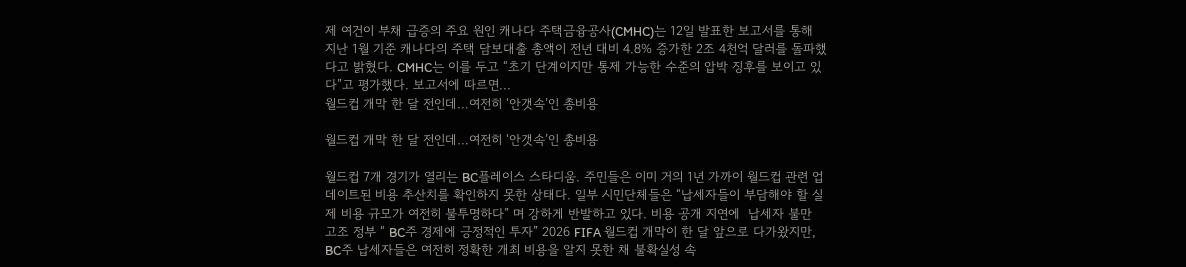제 여건이 부채 급증의 주요 원인 캐나다 주택금융공사(CMHC)는 12일 발표한 보고서를 통해 지난 1월 기준 캐나다의 주택 담보대출 총액이 전년 대비 4.8% 증가한 2조 4천억 달러를 돌파했다고 밝혔다. CMHC는 이를 두고 “초기 단계이지만 통제 가능한 수준의 압박 징후를 보이고 있다”고 평가했다. 보고서에 따르면...
월드컵 개막 한 달 전인데…여전히 ‘안갯속’인 총비용

월드컵 개막 한 달 전인데…여전히 ‘안갯속’인 총비용

월드컵 7개 경기가 열리는 BC플레이스 스타디움. 주민들은 이미 거의 1년 가까이 월드컵 관련 업데이트된 비용 추산치를 확인하지 못한 상태다. 일부 시민단체들은 “납세자들이 부담해야 할 실제 비용 규모가 여전히 불투명하다” 며 강하게 반발하고 있다. 비용 공개 지연에  납세자 불만 고조 정부 “ BC주 경제에 긍정적인 투자” 2026 FIFA 월드컵 개막이 한 달 앞으로 다가왔지만, BC주 납세자들은 여전히 정확한 개최 비용을 알지 못한 채 불확실성 속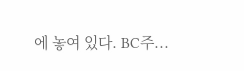에 놓여 있다. BC주...